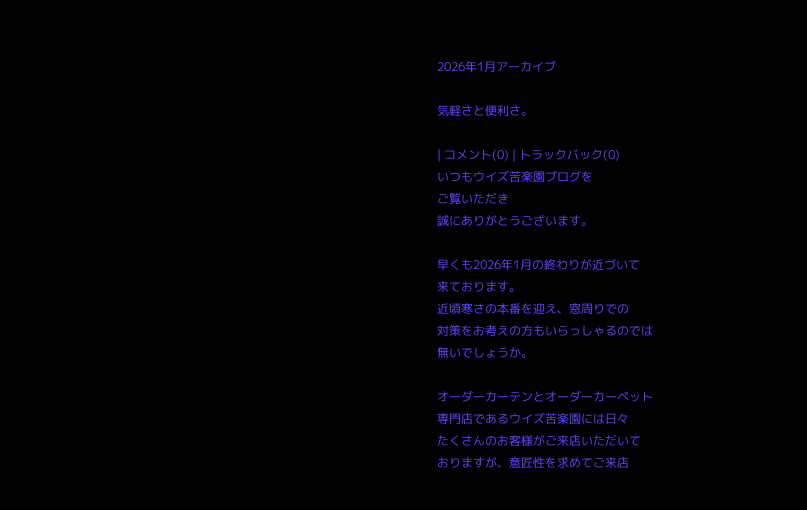2026年1月アーカイブ

気軽さと便利さ。

| コメント(0) | トラックバック(0)
いつもウイズ苦楽園ブログを
ご覧いただき
誠にありがとうございます。

早くも2026年1月の終わりが近づいて
来ております。
近頃寒さの本番を迎え、窓周りでの
対策をお考えの方もいらっしゃるのでは
無いでしょうか。

オーダーカーテンとオーダーカーペット
専門店であるウイズ苦楽園には日々
たくさんのお客様がご来店いただいて
おりますが、意匠性を求めてご来店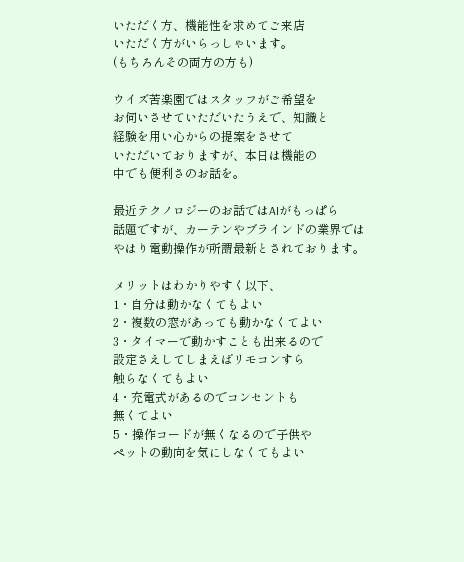いただく方、機能性を求めてご来店
いただく方がいらっしゃいます。
(もちろんその両方の方も)

ウイズ苦楽園ではスタッフがご希望を
お伺いさせていただいたうえで、知識と
経験を用い心からの提案をさせて
いただいておりますが、本日は機能の
中でも便利さのお話を。

最近テクノロジーのお話ではAIがもっぱら
話題ですが、カーテンやブラインドの業界では
やはり電動操作が所謂最新とされております。

メリットはわかりやすく以下、
1・自分は動かなくてもよい
2・複数の窓があっても動かなくてよい
3・タイマーで動かすことも出来るので
設定さえしてしまえばリモコンすら
触らなくてもよい
4・充電式があるのでコンセントも
無くてよい
5・操作コードが無くなるので子供や
ペットの動向を気にしなくてもよい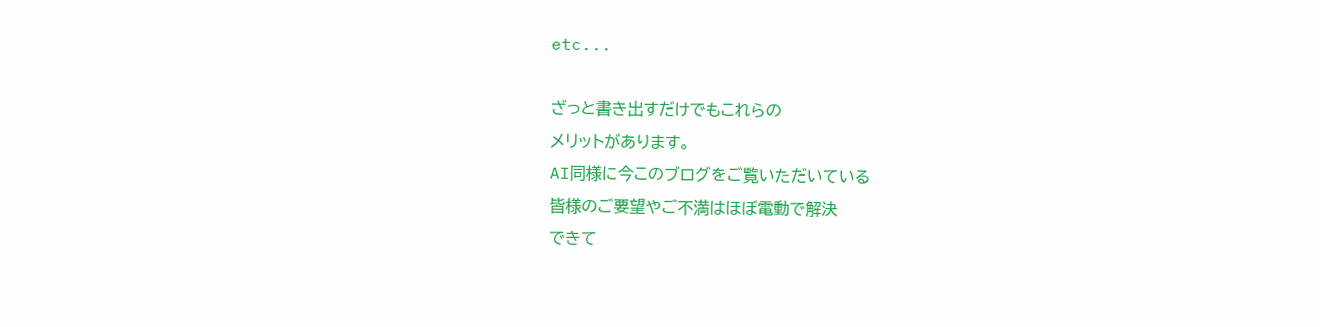etc...

ざっと書き出すだけでもこれらの
メリットがあります。
AI同様に今このブログをご覧いただいている
皆様のご要望やご不満はほぼ電動で解決
できて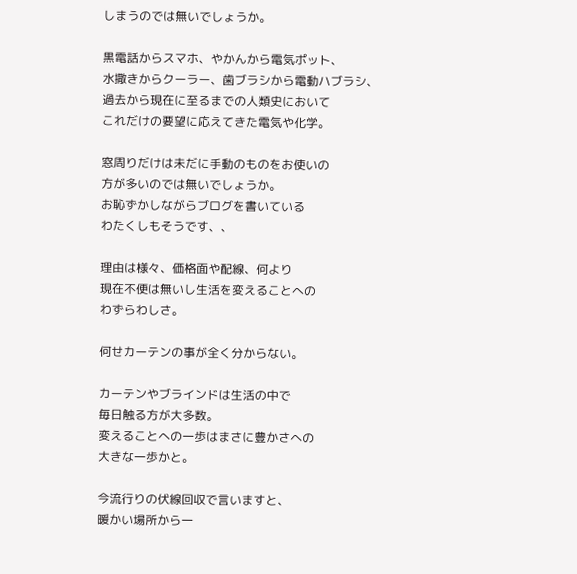しまうのでは無いでしょうか。

黒電話からスマホ、やかんから電気ポット、
水撒きからクーラー、歯ブラシから電動ハブラシ、
過去から現在に至るまでの人類史において
これだけの要望に応えてきた電気や化学。

窓周りだけは未だに手動のものをお使いの
方が多いのでは無いでしょうか。
お恥ずかしながらブログを書いている
わたくしもそうです、、

理由は様々、価格面や配線、何より
現在不便は無いし生活を変えることへの
わずらわしさ。

何せカーテンの事が全く分からない。

カーテンやブラインドは生活の中で
毎日触る方が大多数。
変えることへの一歩はまさに豊かさへの
大きな一歩かと。

今流行りの伏線回収で言いますと、
暖かい場所から一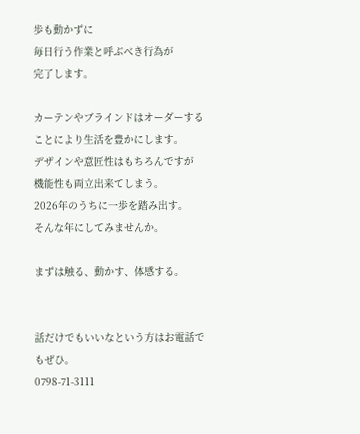歩も動かずに
毎日行う作業と呼ぶべき行為が
完了します。

カーテンやブラインドはオーダーする
ことにより生活を豊かにします。
デザインや意匠性はもちろんですが
機能性も両立出来てしまう。
2026年のうちに一歩を踏み出す。
そんな年にしてみませんか。

まずは触る、動かす、体感する。


話だけでもいいなという方はお電話でもぜひ。
0798-71-3111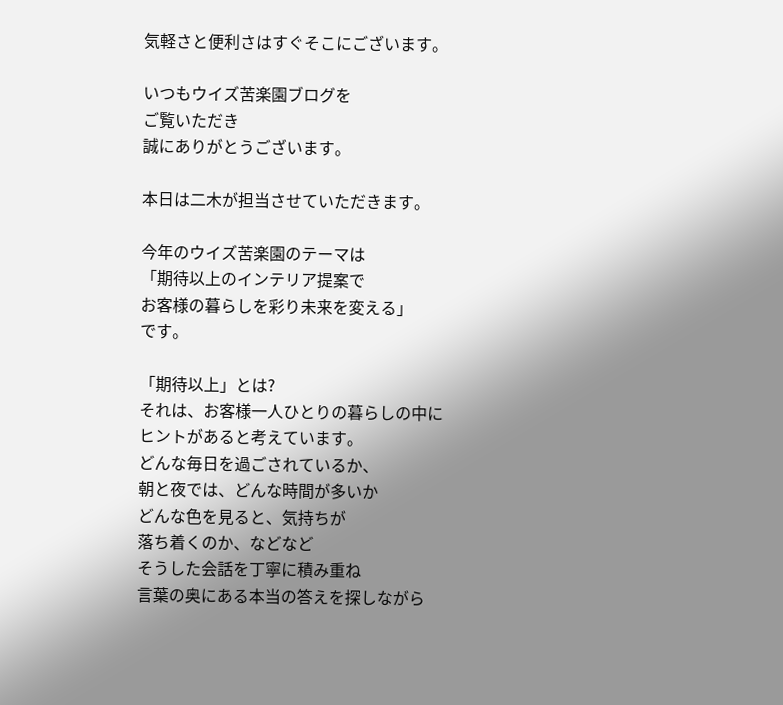気軽さと便利さはすぐそこにございます。

いつもウイズ苦楽園ブログを
ご覧いただき
誠にありがとうございます。

本日は二木が担当させていただきます。

今年のウイズ苦楽園のテーマは
「期待以上のインテリア提案で
お客様の暮らしを彩り未来を変える」
です。

「期待以上」とは?
それは、お客様一人ひとりの暮らしの中に
ヒントがあると考えています。
どんな毎日を過ごされているか、
朝と夜では、どんな時間が多いか
どんな色を見ると、気持ちが
落ち着くのか、などなど
そうした会話を丁寧に積み重ね
言葉の奥にある本当の答えを探しながら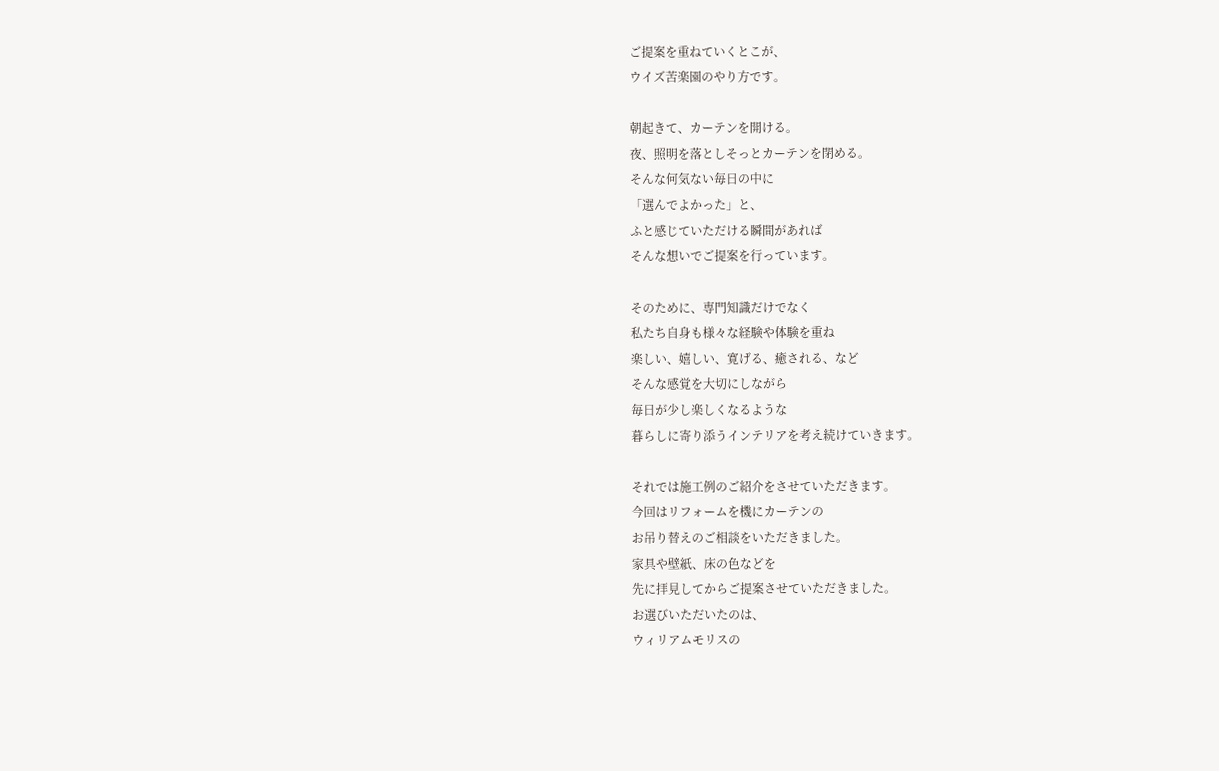ご提案を重ねていくとこが、
ウイズ苦楽園のやり方です。

朝起きて、カーテンを開ける。
夜、照明を落としそっとカーテンを閉める。
そんな何気ない毎日の中に
「選んでよかった」と、
ふと感じていただける瞬間があれば
そんな想いでご提案を行っています。

そのために、専門知識だけでなく
私たち自身も様々な経験や体験を重ね
楽しい、嬉しい、寛げる、癒される、など
そんな感覚を大切にしながら
毎日が少し楽しくなるような
暮らしに寄り添うインテリアを考え続けていきます。

それでは施工例のご紹介をさせていただきます。
今回はリフォームを機にカーテンの
お吊り替えのご相談をいただきました。
家具や壁紙、床の色などを
先に拝見してからご提案させていただきました。
お選びいただいたのは、
ウィリアムモリスの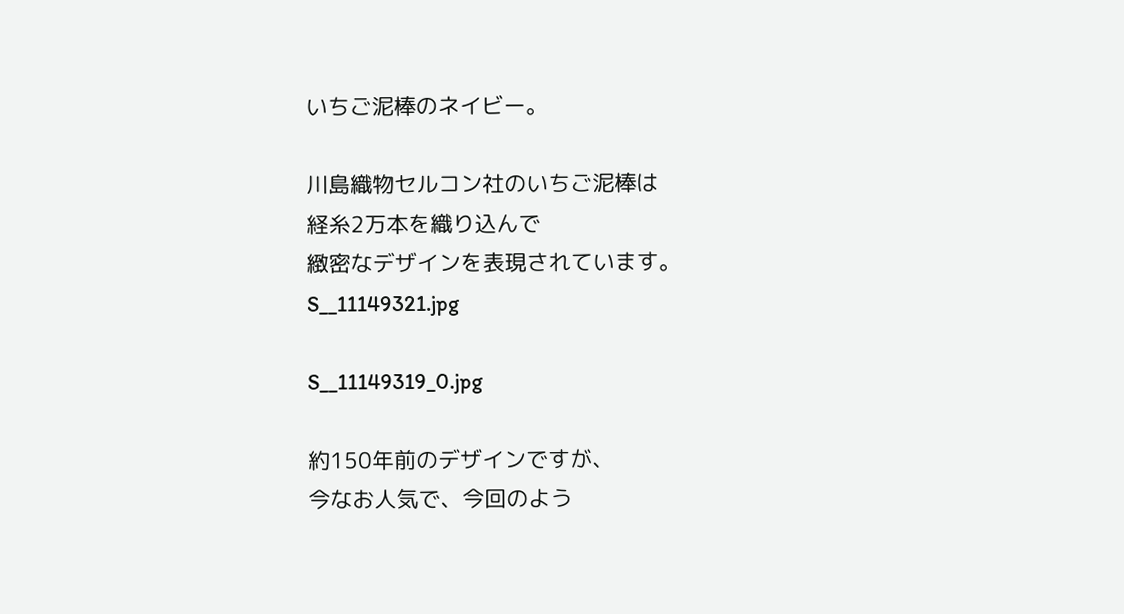いちご泥棒のネイビー。

川島織物セルコン社のいちご泥棒は
経糸2万本を織り込んで
緻密なデザインを表現されています。
S__11149321.jpg

S__11149319_0.jpg

約150年前のデザインですが、
今なお人気で、今回のよう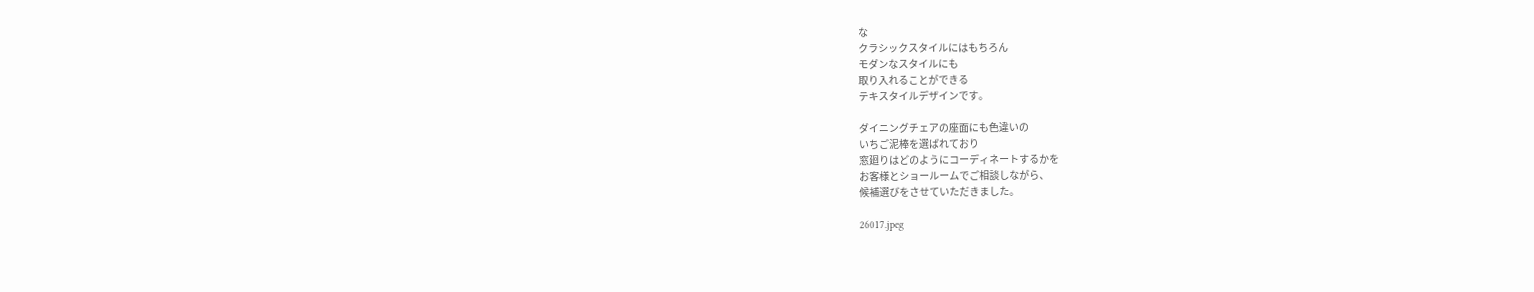な
クラシックスタイルにはもちろん
モダンなスタイルにも
取り入れることができる
テキスタイルデザインです。

ダイニングチェアの座面にも色違いの
いちご泥棒を選ばれており
窓廻りはどのようにコーディネートするかを
お客様とショールームでご相談しながら、
候補選びをさせていただきました。

26017.jpeg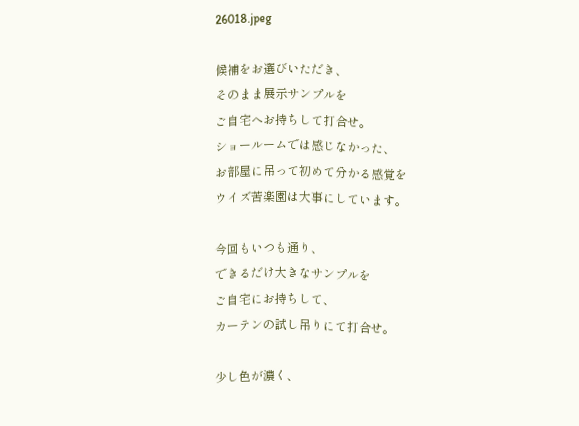26018.jpeg

候補をお選びいただき、
そのまま展示サンプルを
ご自宅へお持ちして打合せ。
ショールームでは感じなかった、
お部屋に吊って初めて分かる感覚を
ウイズ苦楽園は大事にしています。

今回もいつも通り、
できるだけ大きなサンプルを
ご自宅にお持ちして、
カーテンの試し吊りにて打合せ。

少し色が濃く、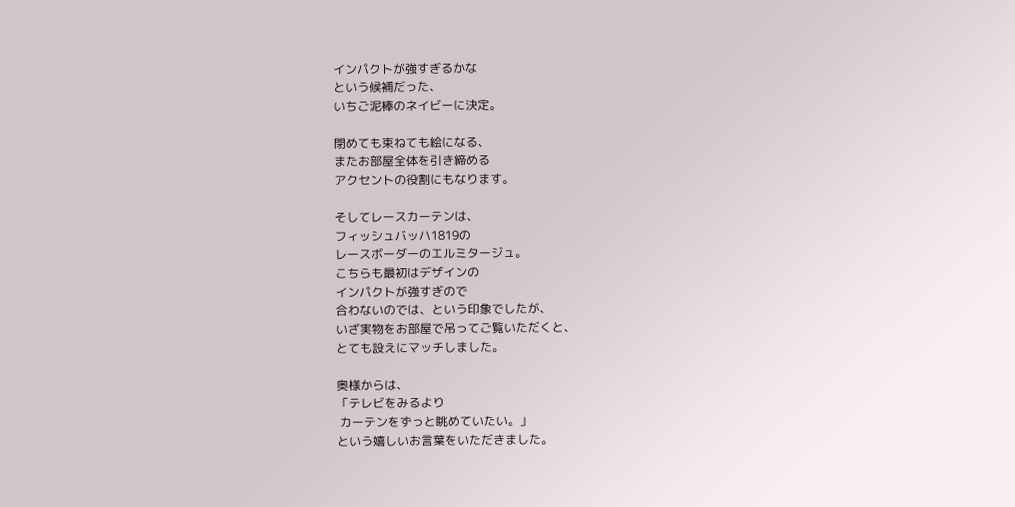インパクトが強すぎるかな
という候補だった、
いちご泥棒のネイビーに決定。

閉めても束ねても絵になる、
またお部屋全体を引き締める
アクセントの役割にもなります。

そしてレースカーテンは、
フィッシュバッハ1819の
レースボーダーのエルミタージュ。
こちらも最初はデザインの
インパクトが強すぎので
合わないのでは、という印象でしたが、
いざ実物をお部屋で吊ってご覧いただくと、
とても設えにマッチしました。

奥様からは、
「テレビをみるより
 カーテンをずっと眺めていたい。」
という嬉しいお言葉をいただきました。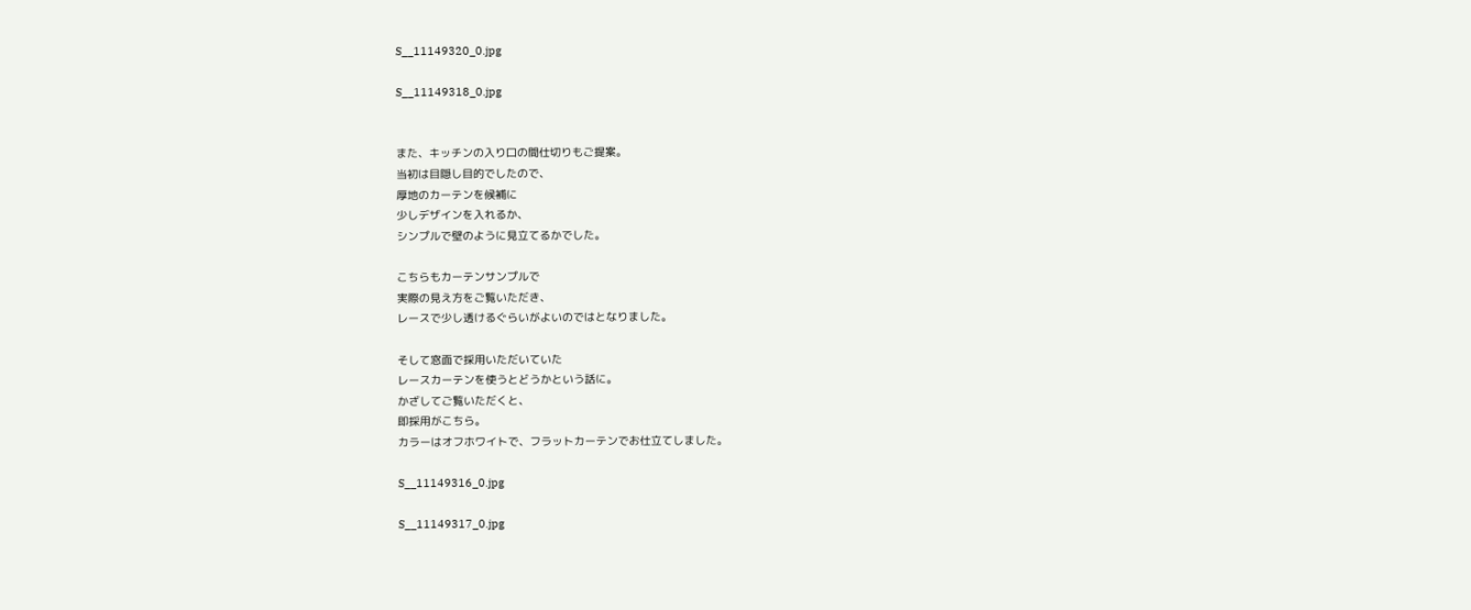S__11149320_0.jpg

S__11149318_0.jpg


また、キッチンの入り口の間仕切りもご提案。
当初は目隠し目的でしたので、
厚地のカーテンを候補に
少しデザインを入れるか、
シンプルで壁のように見立てるかでした。

こちらもカーテンサンプルで
実際の見え方をご覧いただき、
レースで少し透けるぐらいがよいのではとなりました。

そして窓面で採用いただいていた
レースカーテンを使うとどうかという話に。
かざしてご覧いただくと、
即採用がこちら。
カラーはオフホワイトで、フラットカーテンでお仕立てしました。

S__11149316_0.jpg

S__11149317_0.jpg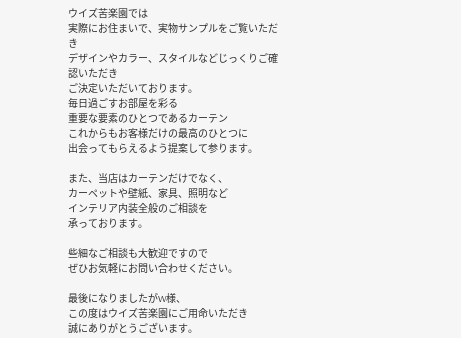ウイズ苦楽園では
実際にお住まいで、実物サンプルをご覧いただき
デザインやカラー、スタイルなどじっくりご確認いただき
ご決定いただいております。
毎日過ごすお部屋を彩る
重要な要素のひとつであるカーテン
これからもお客様だけの最高のひとつに
出会ってもらえるよう提案して参ります。

また、当店はカーテンだけでなく、
カーペットや壁紙、家具、照明など
インテリア内装全般のご相談を
承っております。

些細なご相談も大歓迎ですので
ぜひお気軽にお問い合わせください。

最後になりましたがW様、
この度はウイズ苦楽園にご用命いただき
誠にありがとうございます。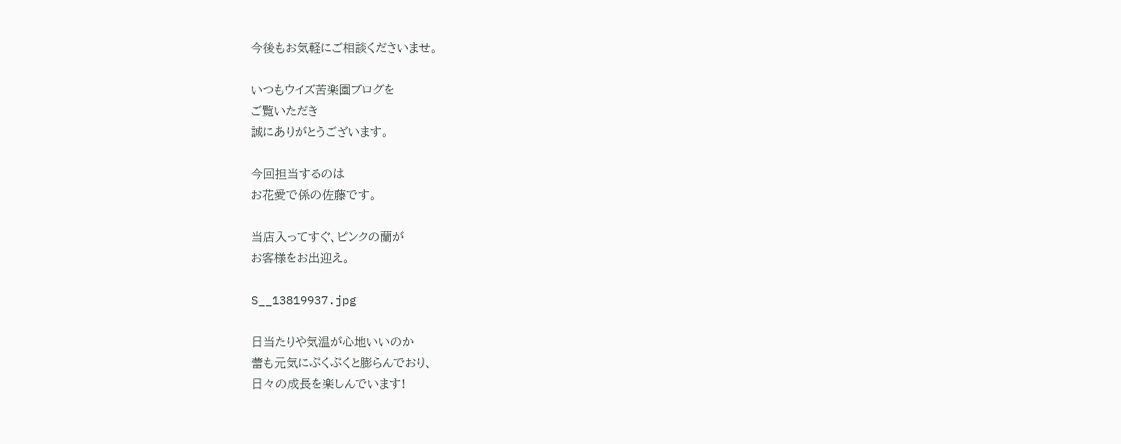今後もお気軽にご相談くださいませ。

いつもウイズ苦楽園ブログを
ご覧いただき
誠にありがとうございます。

今回担当するのは
お花愛で係の佐藤です。

当店入ってすぐ、ピンクの蘭が
お客様をお出迎え。

S__13819937.jpg

日当たりや気温が心地いいのか
蕾も元気にぷくぷくと膨らんでおり、
日々の成長を楽しんでいます!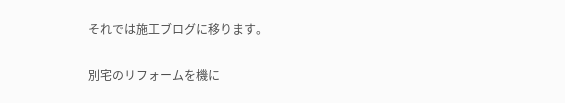それでは施工ブログに移ります。

別宅のリフォームを機に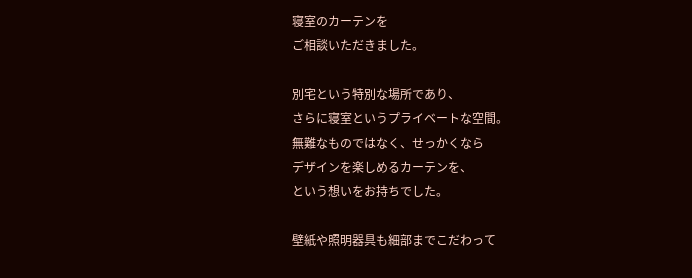寝室のカーテンを
ご相談いただきました。

別宅という特別な場所であり、
さらに寝室というプライベートな空間。
無難なものではなく、せっかくなら
デザインを楽しめるカーテンを、
という想いをお持ちでした。

壁紙や照明器具も細部までこだわって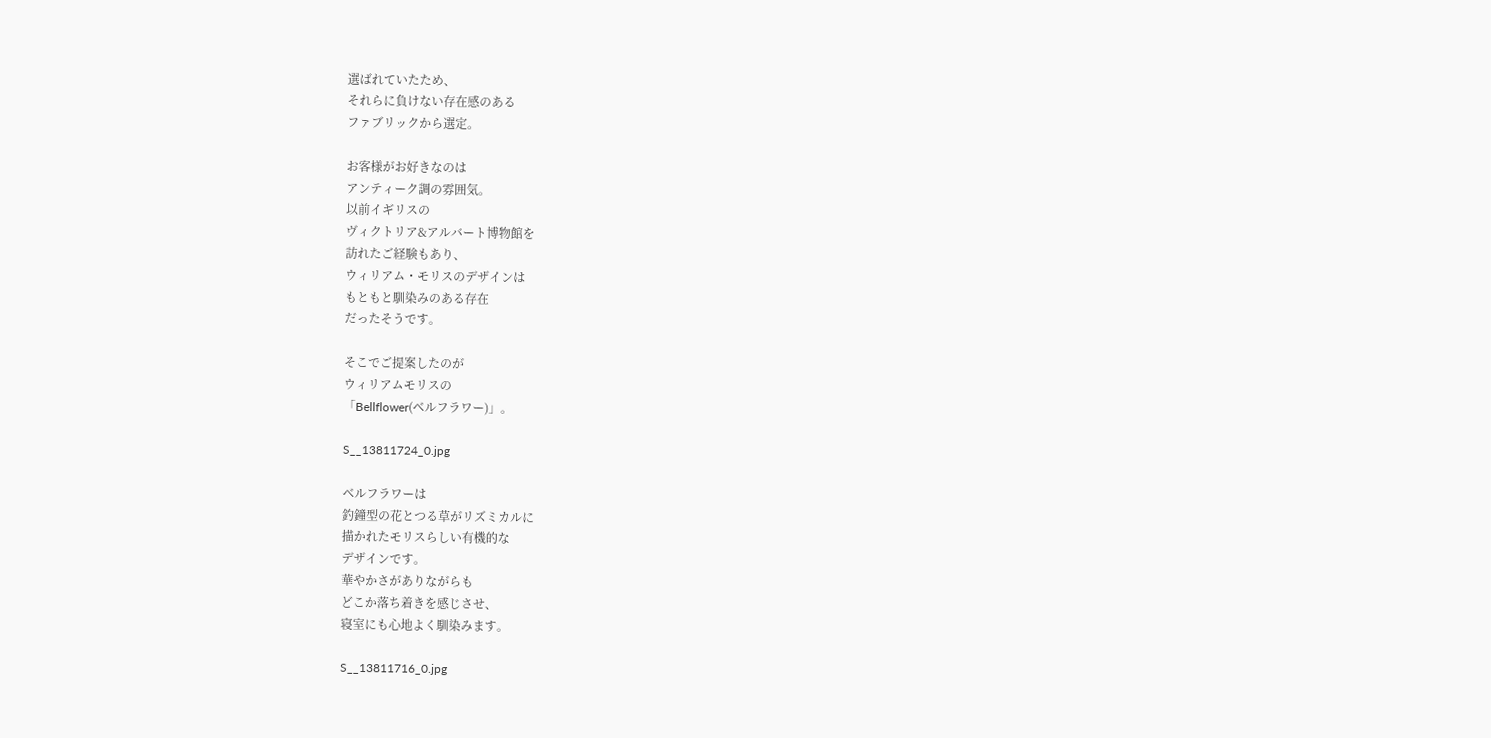選ばれていたため、
それらに負けない存在感のある
ファブリックから選定。

お客様がお好きなのは
アンティーク調の雰囲気。
以前イギリスの
ヴィクトリア&アルバート博物館を
訪れたご経験もあり、
ウィリアム・モリスのデザインは
もともと馴染みのある存在
だったそうです。

そこでご提案したのが
ウィリアムモリスの
「Bellflower(ベルフラワー)」。

S__13811724_0.jpg

ベルフラワーは
釣鐘型の花とつる草がリズミカルに
描かれたモリスらしい有機的な
デザインです。
華やかさがありながらも
どこか落ち着きを感じさせ、
寝室にも心地よく馴染みます。

S__13811716_0.jpg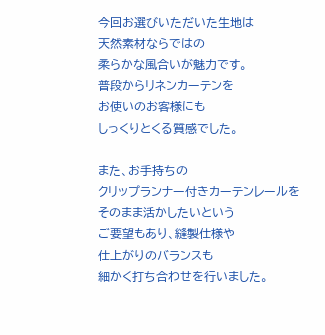今回お選びいただいた生地は
天然素材ならではの
柔らかな風合いが魅力です。
普段からリネンカーテンを
お使いのお客様にも
しっくりとくる質感でした。

また、お手持ちの
クリップランナー付きカーテンレールを
そのまま活かしたいという
ご要望もあり、縫製仕様や
仕上がりのバランスも
細かく打ち合わせを行いました。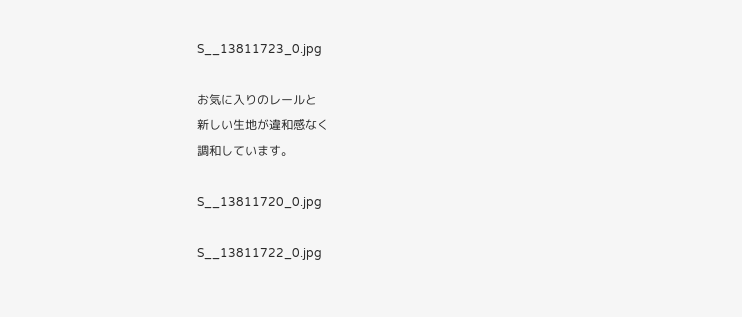S__13811723_0.jpg

お気に入りのレールと
新しい生地が違和感なく
調和しています。

S__13811720_0.jpg

S__13811722_0.jpg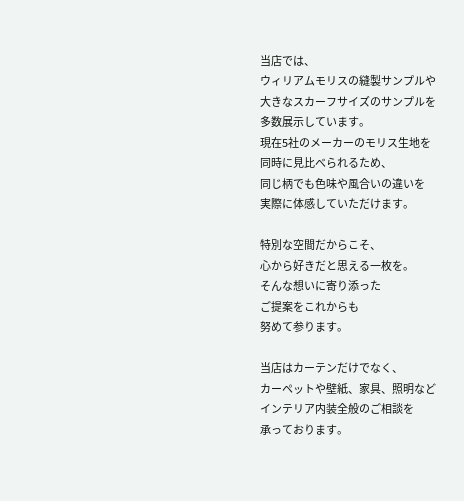当店では、
ウィリアムモリスの縫製サンプルや
大きなスカーフサイズのサンプルを
多数展示しています。
現在5社のメーカーのモリス生地を
同時に見比べられるため、
同じ柄でも色味や風合いの違いを
実際に体感していただけます。

特別な空間だからこそ、
心から好きだと思える一枚を。
そんな想いに寄り添った
ご提案をこれからも
努めて参ります。

当店はカーテンだけでなく、
カーペットや壁紙、家具、照明など
インテリア内装全般のご相談を
承っております。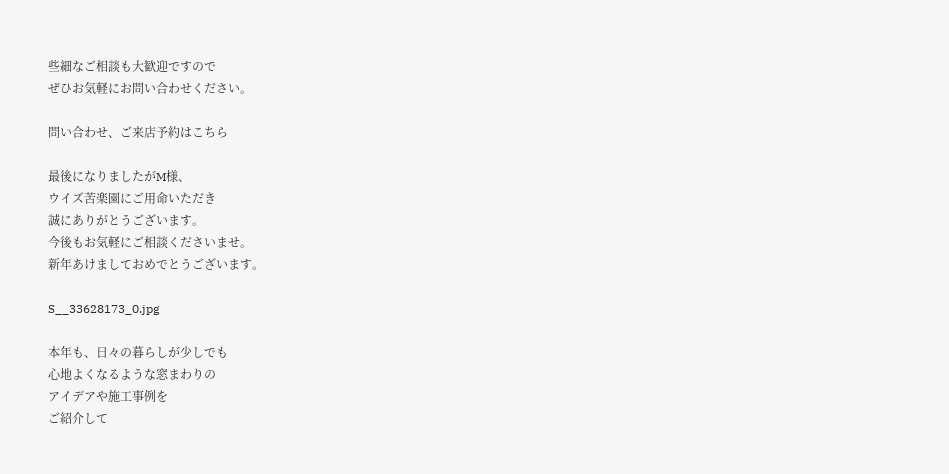些細なご相談も大歓迎ですので
ぜひお気軽にお問い合わせください。

問い合わせ、ご来店予約はこちら

最後になりましたがM様、
ウイズ苦楽園にご用命いただき
誠にありがとうございます。
今後もお気軽にご相談くださいませ。
新年あけましておめでとうございます。

S__33628173_0.jpg

本年も、日々の暮らしが少しでも
心地よくなるような窓まわりの
アイデアや施工事例を
ご紹介して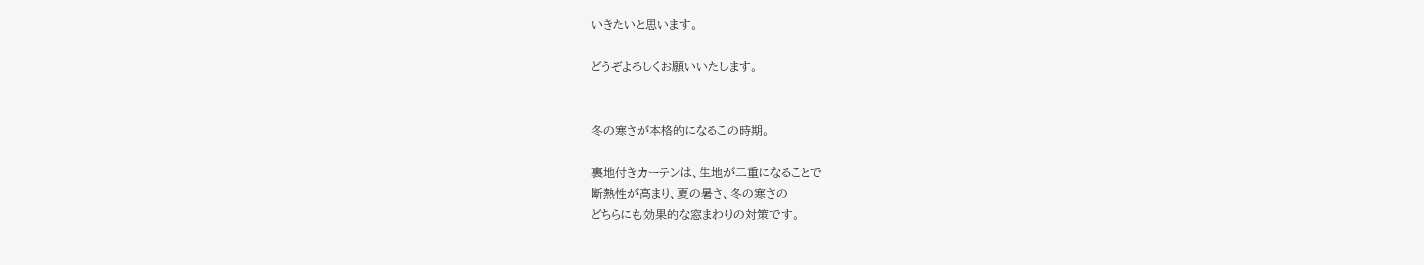いきたいと思います。

どうぞよろしくお願いいたします。


冬の寒さが本格的になるこの時期。

裏地付きカーテンは、生地が二重になることで
断熱性が高まり、夏の暑さ、冬の寒さの
どちらにも効果的な窓まわりの対策です。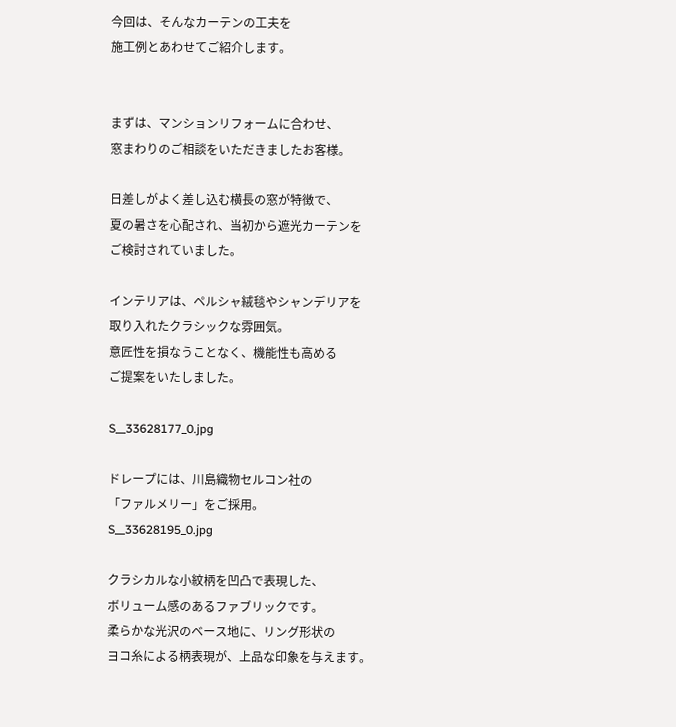今回は、そんなカーテンの工夫を
施工例とあわせてご紹介します。


まずは、マンションリフォームに合わせ、
窓まわりのご相談をいただきましたお客様。

日差しがよく差し込む横長の窓が特徴で、
夏の暑さを心配され、当初から遮光カーテンを
ご検討されていました。

インテリアは、ペルシャ絨毯やシャンデリアを
取り入れたクラシックな雰囲気。
意匠性を損なうことなく、機能性も高める
ご提案をいたしました。

S__33628177_0.jpg

ドレープには、川島織物セルコン社の
「ファルメリー」をご採用。
S__33628195_0.jpg

クラシカルな小紋柄を凹凸で表現した、
ボリューム感のあるファブリックです。
柔らかな光沢のベース地に、リング形状の
ヨコ糸による柄表現が、上品な印象を与えます。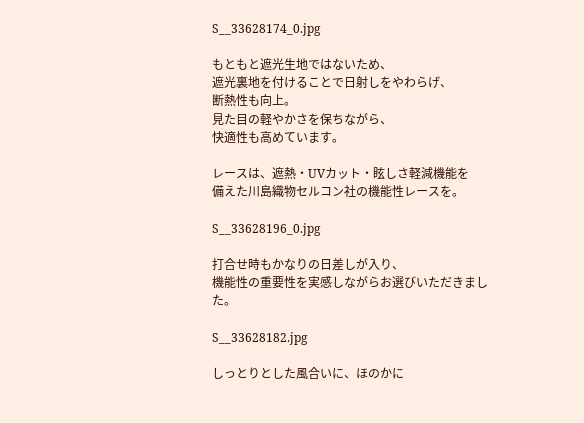S__33628174_0.jpg

もともと遮光生地ではないため、
遮光裏地を付けることで日射しをやわらげ、
断熱性も向上。
見た目の軽やかさを保ちながら、
快適性も高めています。

レースは、遮熱・UVカット・眩しさ軽減機能を
備えた川島織物セルコン社の機能性レースを。

S__33628196_0.jpg

打合せ時もかなりの日差しが入り、
機能性の重要性を実感しながらお選びいただきました。

S__33628182.jpg

しっとりとした風合いに、ほのかに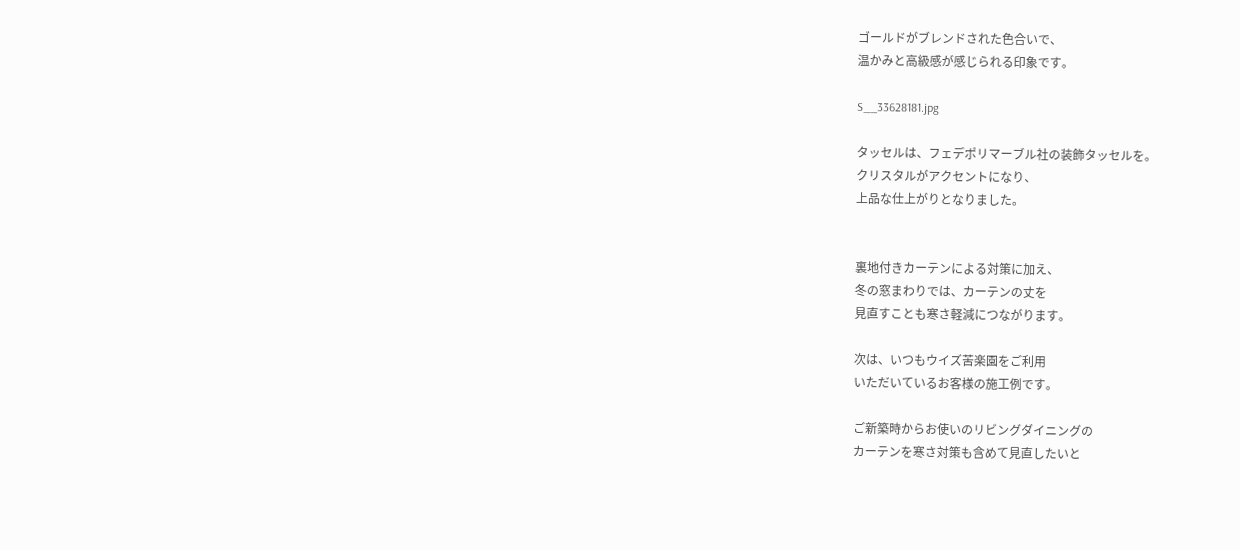ゴールドがブレンドされた色合いで、
温かみと高級感が感じられる印象です。

S__33628181.jpg

タッセルは、フェデポリマーブル社の装飾タッセルを。
クリスタルがアクセントになり、
上品な仕上がりとなりました。


裏地付きカーテンによる対策に加え、
冬の窓まわりでは、カーテンの丈を
見直すことも寒さ軽減につながります。

次は、いつもウイズ苦楽園をご利用
いただいているお客様の施工例です。

ご新築時からお使いのリビングダイニングの
カーテンを寒さ対策も含めて見直したいと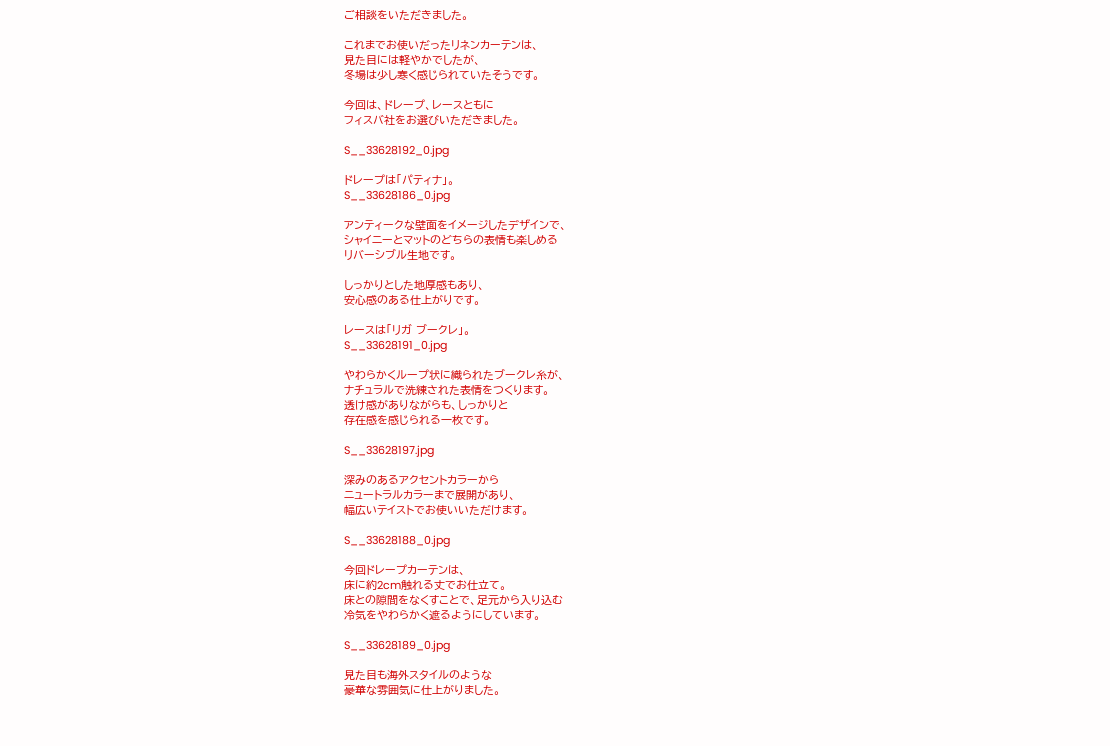ご相談をいただきました。

これまでお使いだったリネンカーテンは、
見た目には軽やかでしたが、
冬場は少し寒く感じられていたそうです。

今回は、ドレープ、レースともに
フィスバ社をお選びいただきました。

S__33628192_0.jpg

ドレープは「パティナ」。
S__33628186_0.jpg

アンティークな壁面をイメージしたデザインで、
シャイニーとマットのどちらの表情も楽しめる
リバーシブル生地です。

しっかりとした地厚感もあり、
安心感のある仕上がりです。

レースは「リガ ブークレ」。
S__33628191_0.jpg

やわらかくループ状に織られたブークレ糸が、
ナチュラルで洗練された表情をつくります。
透け感がありながらも、しっかりと
存在感を感じられる一枚です。

S__33628197.jpg

深みのあるアクセントカラーから
ニュートラルカラーまで展開があり、
幅広いテイストでお使いいただけます。

S__33628188_0.jpg

今回ドレープカーテンは、
床に約2cm触れる丈でお仕立て。
床との隙間をなくすことで、足元から入り込む
冷気をやわらかく遮るようにしています。

S__33628189_0.jpg

見た目も海外スタイルのような
豪華な雰囲気に仕上がりました。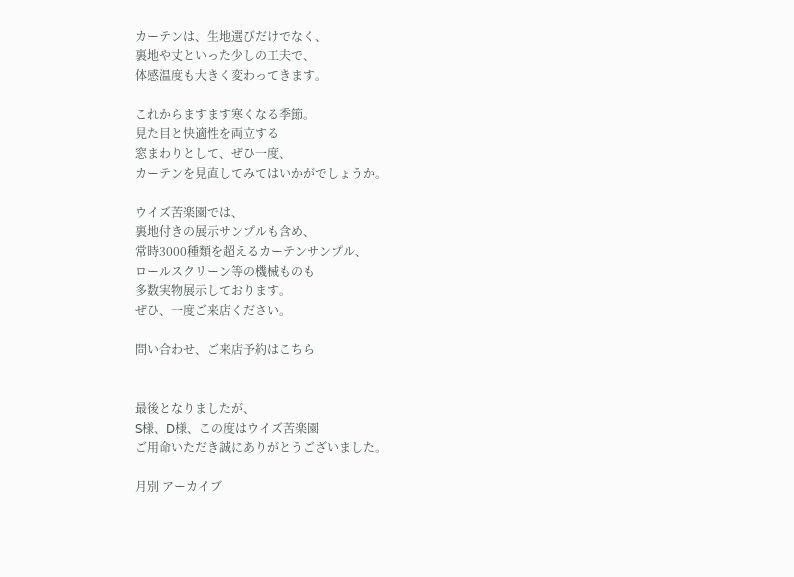カーテンは、生地選びだけでなく、
裏地や丈といった少しの工夫で、
体感温度も大きく変わってきます。

これからますます寒くなる季節。
見た目と快適性を両立する
窓まわりとして、ぜひ一度、
カーテンを見直してみてはいかがでしょうか。

ウイズ苦楽園では、
裏地付きの展示サンプルも含め、
常時3000種類を超えるカーテンサンプル、
ロールスクリーン等の機械ものも
多数実物展示しております。
ぜひ、一度ご来店ください。

問い合わせ、ご来店予約はこちら


最後となりましたが、
S様、D様、この度はウイズ苦楽園
ご用命いただき誠にありがとうございました。

月別 アーカイブ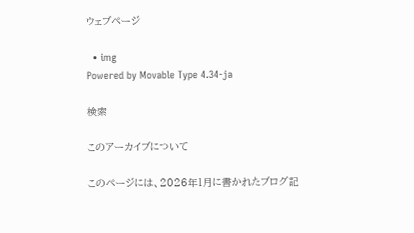ウェブページ

  • img
Powered by Movable Type 4.34-ja

検索

このアーカイブについて

このページには、2026年1月に書かれたブログ記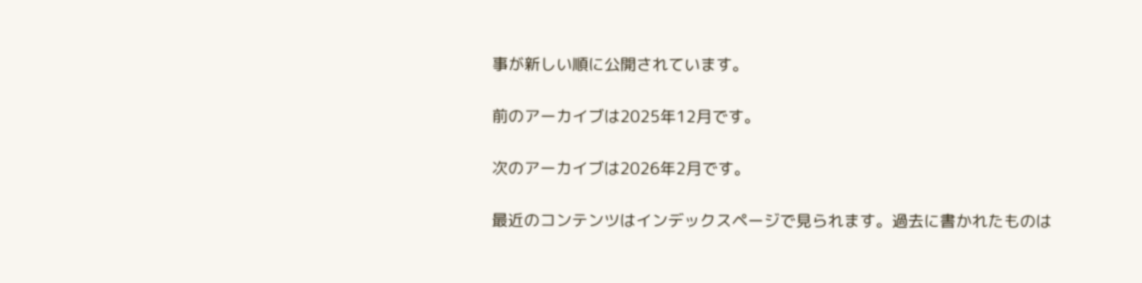事が新しい順に公開されています。

前のアーカイブは2025年12月です。

次のアーカイブは2026年2月です。

最近のコンテンツはインデックスページで見られます。過去に書かれたものは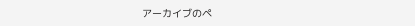アーカイブのペ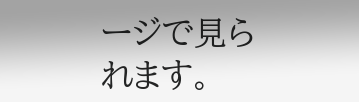ージで見られます。